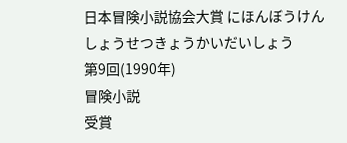日本冒険小説協会大賞 にほんぼうけんしょうせつきょうかいだいしょう
第9回(1990年)
冒険小説
受賞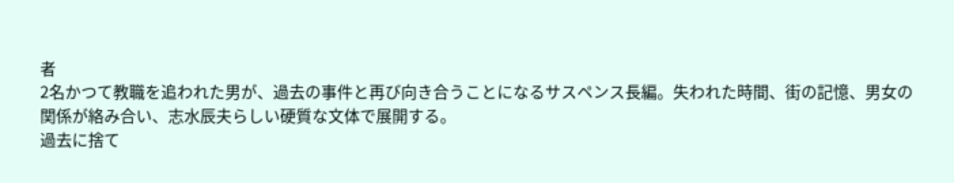者
2名かつて教職を追われた男が、過去の事件と再び向き合うことになるサスペンス長編。失われた時間、街の記憶、男女の関係が絡み合い、志水辰夫らしい硬質な文体で展開する。
過去に捨て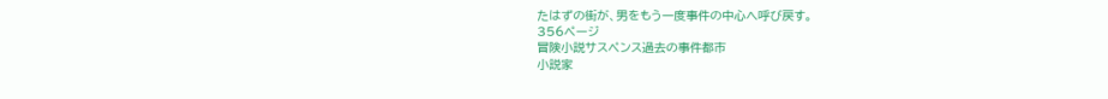たはずの街が、男をもう一度事件の中心へ呼び戻す。
356ページ
冒険小説サスペンス過去の事件都市
小説家